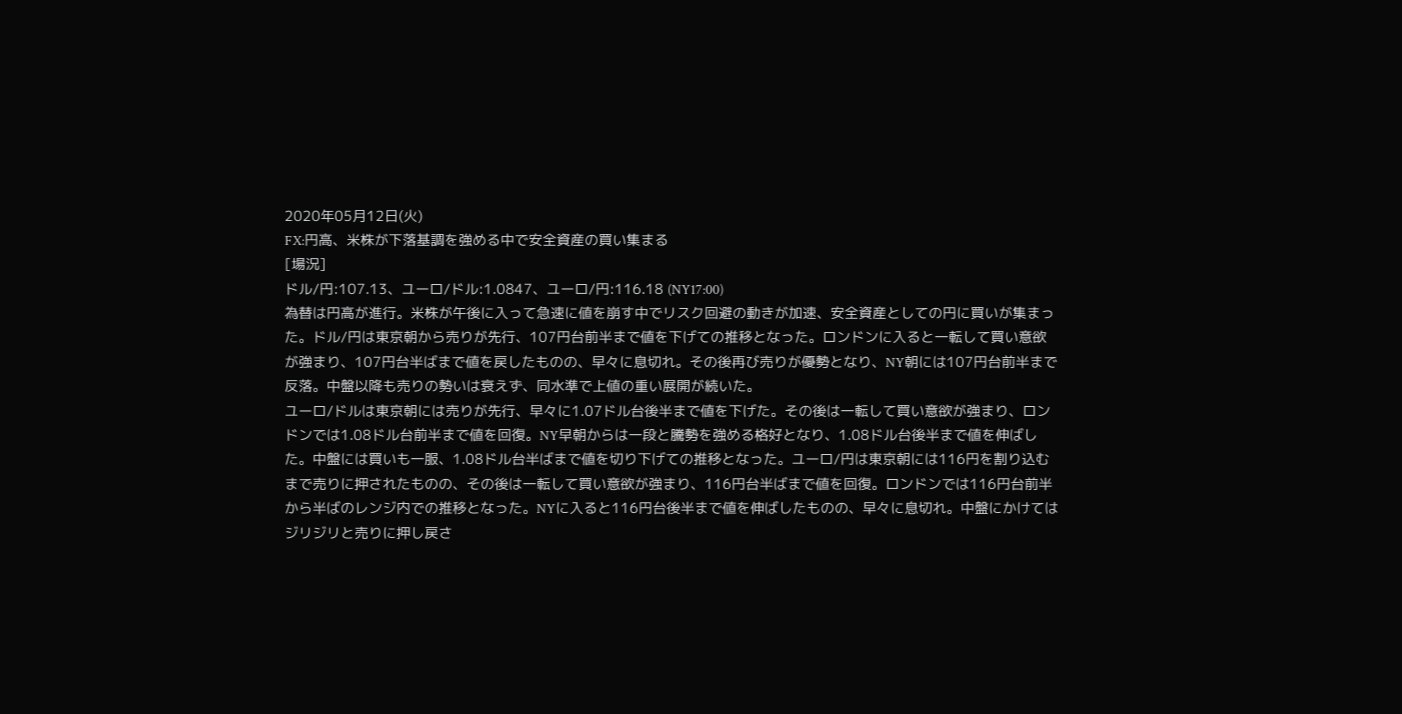2020年05月12日(火)
FX:円高、米株が下落基調を強める中で安全資産の買い集まる
[場況]
ドル/円:107.13、ユーロ/ドル:1.0847、ユーロ/円:116.18 (NY17:00)
為替は円高が進行。米株が午後に入って急速に値を崩す中でリスク回避の動きが加速、安全資産としての円に買いが集まった。ドル/円は東京朝から売りが先行、107円台前半まで値を下げての推移となった。ロンドンに入ると一転して買い意欲が強まり、107円台半ばまで値を戻したものの、早々に息切れ。その後再び売りが優勢となり、NY朝には107円台前半まで反落。中盤以降も売りの勢いは衰えず、同水準で上値の重い展開が続いた。
ユーロ/ドルは東京朝には売りが先行、早々に1.07ドル台後半まで値を下げた。その後は一転して買い意欲が強まり、ロンドンでは1.08ドル台前半まで値を回復。NY早朝からは一段と騰勢を強める格好となり、1.08ドル台後半まで値を伸ばした。中盤には買いも一服、1.08ドル台半ばまで値を切り下げての推移となった。ユーロ/円は東京朝には116円を割り込むまで売りに押されたものの、その後は一転して買い意欲が強まり、116円台半ばまで値を回復。ロンドンでは116円台前半から半ばのレンジ内での推移となった。NYに入ると116円台後半まで値を伸ばしたものの、早々に息切れ。中盤にかけてはジリジリと売りに押し戻さ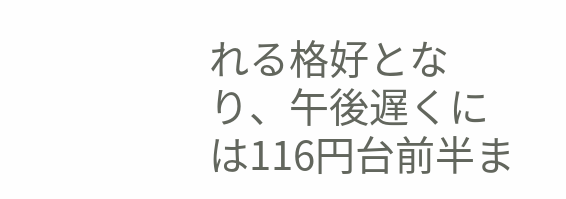れる格好となり、午後遅くには116円台前半ま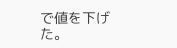で値を下げた。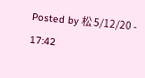Posted by 松 5/12/20 - 17:42